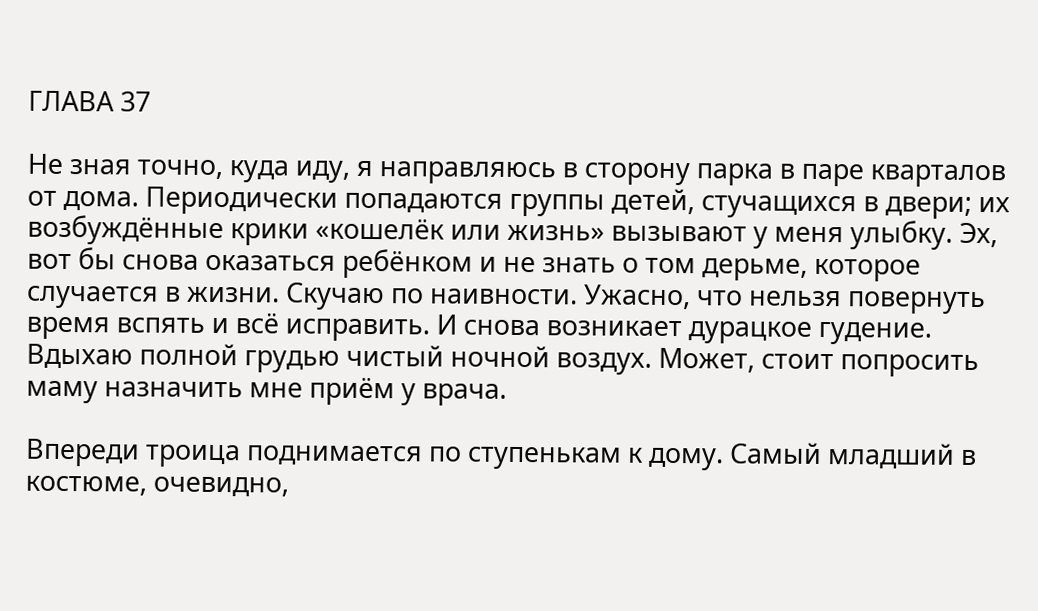ГЛАВА 37

Не зная точно, куда иду, я направляюсь в сторону парка в паре кварталов от дома. Периодически попадаются группы детей, стучащихся в двери; их возбуждённые крики «кошелёк или жизнь» вызывают у меня улыбку. Эх, вот бы снова оказаться ребёнком и не знать о том дерьме, которое случается в жизни. Скучаю по наивности. Ужасно, что нельзя повернуть время вспять и всё исправить. И снова возникает дурацкое гудение. Вдыхаю полной грудью чистый ночной воздух. Может, стоит попросить маму назначить мне приём у врача.

Впереди троица поднимается по ступенькам к дому. Самый младший в костюме, очевидно,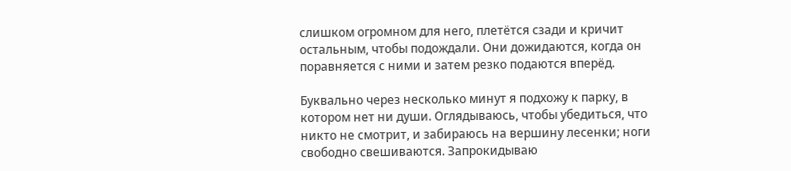слишком огромном для него, плетётся сзади и кричит остальным, чтобы подождали. Они дожидаются, когда он поравняется с ними и затем резко подаются вперёд.

Буквально через несколько минут я подхожу к парку, в котором нет ни души. Оглядываюсь, чтобы убедиться, что никто не смотрит, и забираюсь на вершину лесенки; ноги свободно свешиваются. Запрокидываю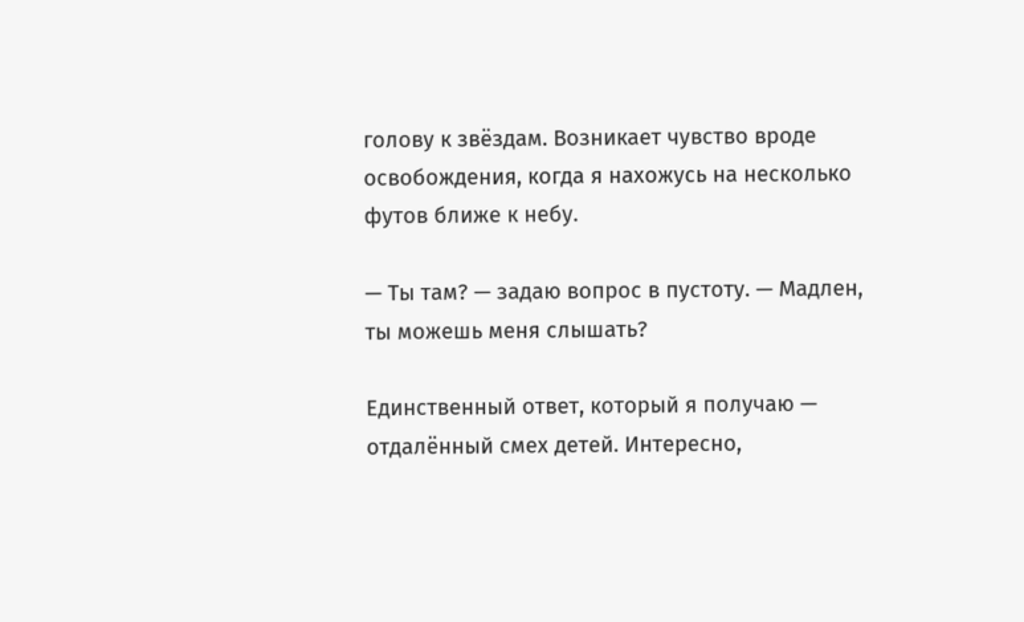голову к звёздам. Возникает чувство вроде освобождения, когда я нахожусь на несколько футов ближе к небу.

— Ты там? — задаю вопрос в пустоту. — Мадлен, ты можешь меня слышать?

Единственный ответ, который я получаю — отдалённый смех детей. Интересно,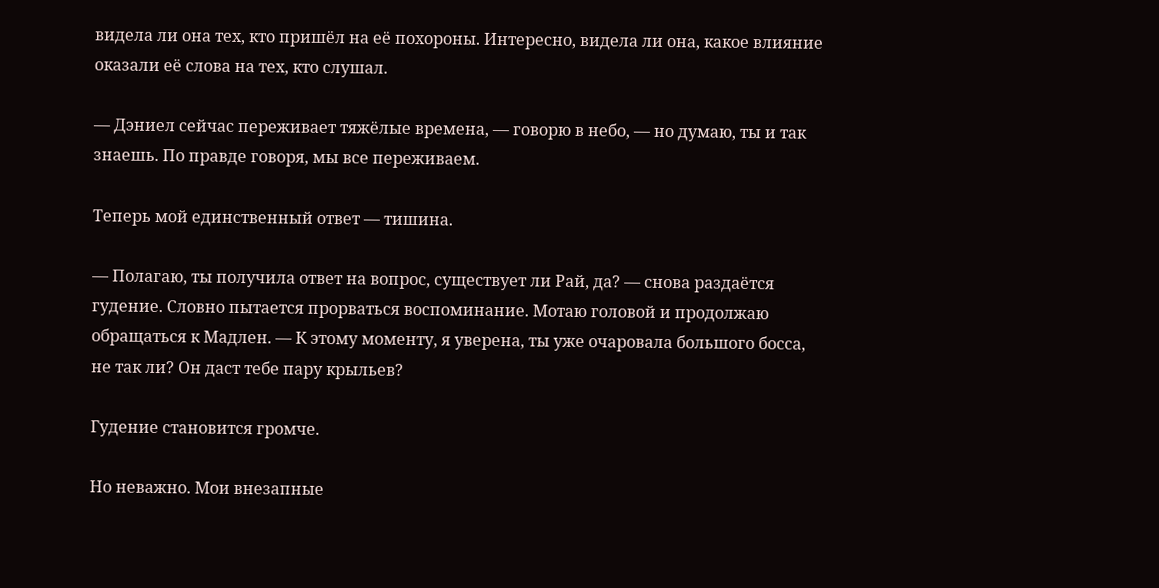видела ли она тех, кто пришёл на её похороны. Интересно, видела ли она, какое влияние оказали её слова на тех, кто слушал.

— Дэниел сейчас переживает тяжёлые времена, — говорю в небо, — но думаю, ты и так знаешь. По правде говоря, мы все переживаем.

Теперь мой единственный ответ — тишина.

— Полагаю, ты получила ответ на вопрос, существует ли Рай, да? — снова раздаётся гудение. Словно пытается прорваться воспоминание. Мотаю головой и продолжаю обращаться к Мадлен. — К этому моменту, я уверена, ты уже очаровала большого босса, не так ли? Он даст тебе пару крыльев?

Гудение становится громче.

Но неважно. Мои внезапные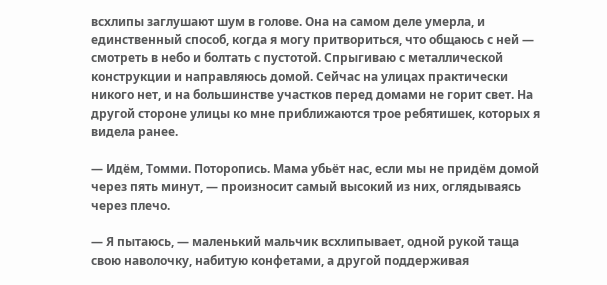всхлипы заглушают шум в голове. Она на самом деле умерла, и единственный способ, когда я могу притвориться, что общаюсь с ней — смотреть в небо и болтать с пустотой. Спрыгиваю с металлической конструкции и направляюсь домой. Сейчас на улицах практически никого нет, и на большинстве участков перед домами не горит свет. На другой стороне улицы ко мне приближаются трое ребятишек, которых я видела ранее.

— Идём, Томми. Поторопись. Мама убьёт нас, если мы не придём домой через пять минут, — произносит самый высокий из них, оглядываясь через плечо.

— Я пытаюсь, — маленький мальчик всхлипывает, одной рукой таща свою наволочку, набитую конфетами, а другой поддерживая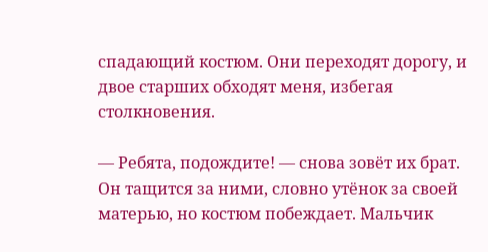спадающий костюм. Они переходят дорогу, и двое старших обходят меня, избегая столкновения.

— Ребята, подождите! — снова зовёт их брат. Он тащится за ними, словно утёнок за своей матерью, но костюм побеждает. Мальчик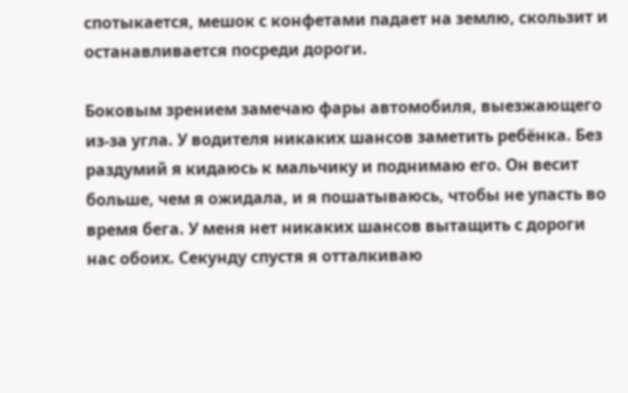спотыкается, мешок с конфетами падает на землю, скользит и останавливается посреди дороги.

Боковым зрением замечаю фары автомобиля, выезжающего из-за угла. У водителя никаких шансов заметить ребёнка. Без раздумий я кидаюсь к мальчику и поднимаю его. Он весит больше, чем я ожидала, и я пошатываюсь, чтобы не упасть во время бега. У меня нет никаких шансов вытащить с дороги нас обоих. Секунду спустя я отталкиваю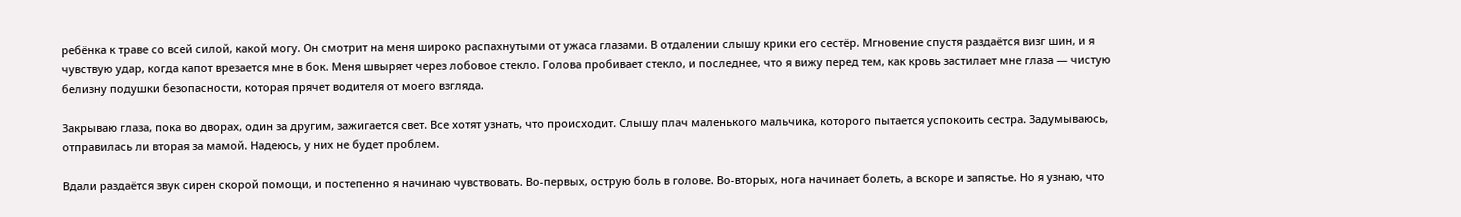ребёнка к траве со всей силой, какой могу. Он смотрит на меня широко распахнутыми от ужаса глазами. В отдалении слышу крики его сестёр. Мгновение спустя раздаётся визг шин, и я чувствую удар, когда капот врезается мне в бок. Меня швыряет через лобовое стекло. Голова пробивает стекло, и последнее, что я вижу перед тем, как кровь застилает мне глаза — чистую белизну подушки безопасности, которая прячет водителя от моего взгляда.

Закрываю глаза, пока во дворах, один за другим, зажигается свет. Все хотят узнать, что происходит. Слышу плач маленького мальчика, которого пытается успокоить сестра. Задумываюсь, отправилась ли вторая за мамой. Надеюсь, у них не будет проблем.

Вдали раздаётся звук сирен скорой помощи, и постепенно я начинаю чувствовать. Во-первых, острую боль в голове. Во-вторых, нога начинает болеть, а вскоре и запястье. Но я узнаю, что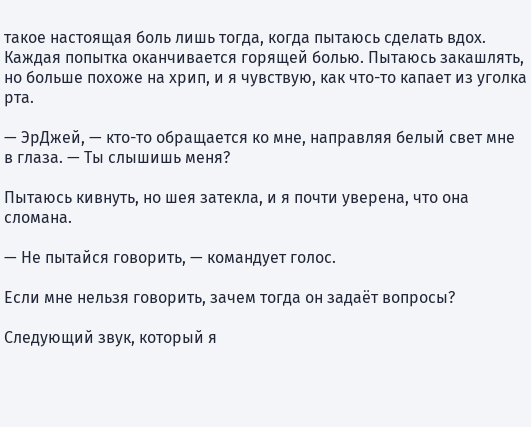такое настоящая боль лишь тогда, когда пытаюсь сделать вдох. Каждая попытка оканчивается горящей болью. Пытаюсь закашлять, но больше похоже на хрип, и я чувствую, как что-то капает из уголка рта.

— ЭрДжей, — кто-то обращается ко мне, направляя белый свет мне в глаза. — Ты слышишь меня?

Пытаюсь кивнуть, но шея затекла, и я почти уверена, что она сломана.

— Не пытайся говорить, — командует голос.

Если мне нельзя говорить, зачем тогда он задаёт вопросы?

Следующий звук, который я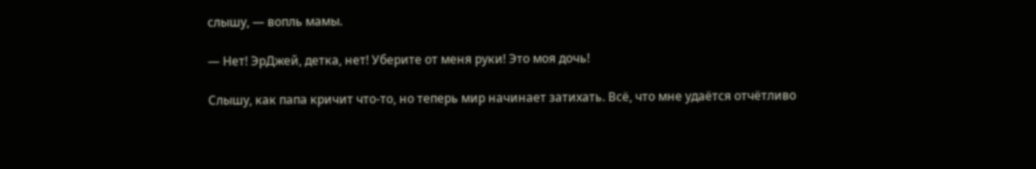слышу, — вопль мамы.

— Нет! ЭрДжей, детка, нет! Уберите от меня руки! Это моя дочь!

Слышу, как папа кричит что-то, но теперь мир начинает затихать. Всё, что мне удаётся отчётливо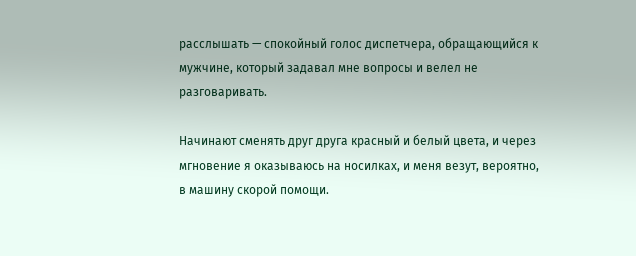расслышать — спокойный голос диспетчера, обращающийся к мужчине, который задавал мне вопросы и велел не разговаривать.

Начинают сменять друг друга красный и белый цвета, и через мгновение я оказываюсь на носилках, и меня везут, вероятно, в машину скорой помощи.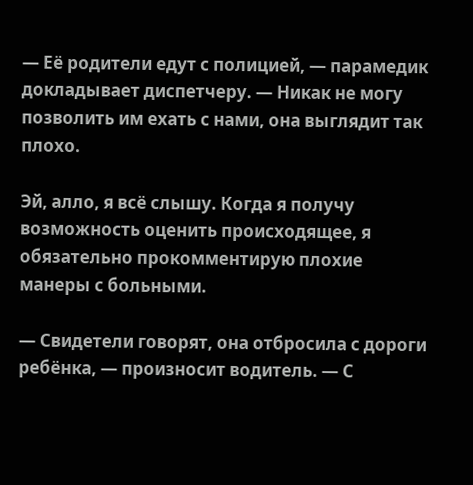— Её родители едут с полицией, — парамедик докладывает диспетчеру. — Никак не могу позволить им ехать с нами, она выглядит так плохо.

Эй, алло, я всё слышу. Когда я получу возможность оценить происходящее, я обязательно прокомментирую плохие манеры с больными.

— Свидетели говорят, она отбросила с дороги ребёнка, — произносит водитель. — С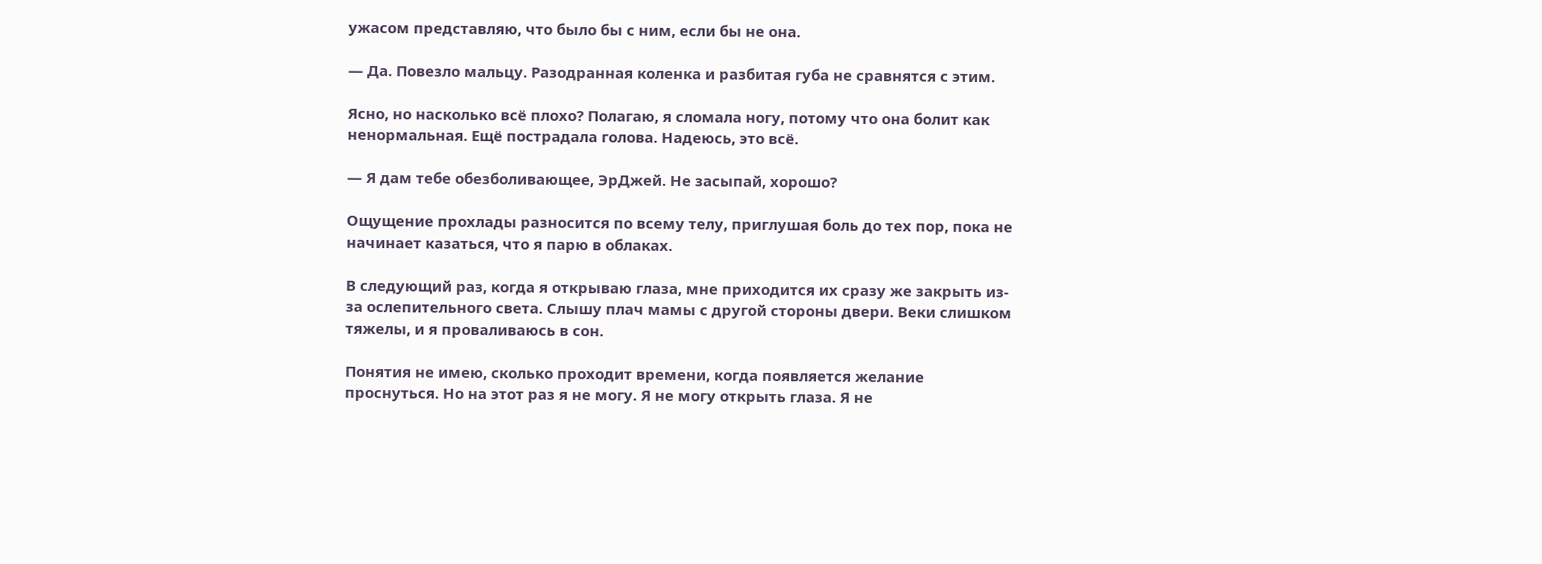ужасом представляю, что было бы с ним, если бы не она.

— Да. Повезло мальцу. Разодранная коленка и разбитая губа не сравнятся с этим.

Ясно, но насколько всё плохо? Полагаю, я сломала ногу, потому что она болит как ненормальная. Ещё пострадала голова. Надеюсь, это всё.

— Я дам тебе обезболивающее, ЭрДжей. Не засыпай, хорошо?

Ощущение прохлады разносится по всему телу, приглушая боль до тех пор, пока не начинает казаться, что я парю в облаках.

В следующий раз, когда я открываю глаза, мне приходится их сразу же закрыть из-за ослепительного света. Слышу плач мамы с другой стороны двери. Веки слишком тяжелы, и я проваливаюсь в сон.

Понятия не имею, сколько проходит времени, когда появляется желание проснуться. Но на этот раз я не могу. Я не могу открыть глаза. Я не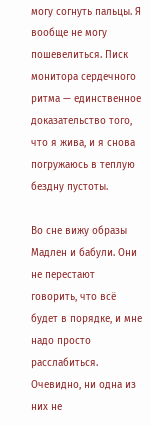могу согнуть пальцы. Я вообще не могу пошевелиться. Писк монитора сердечного ритма — единственное доказательство того, что я жива, и я снова погружаюсь в теплую бездну пустоты.

Во сне вижу образы Мадлен и бабули. Они не перестают говорить, что всё будет в порядке, и мне надо просто расслабиться. Очевидно, ни одна из них не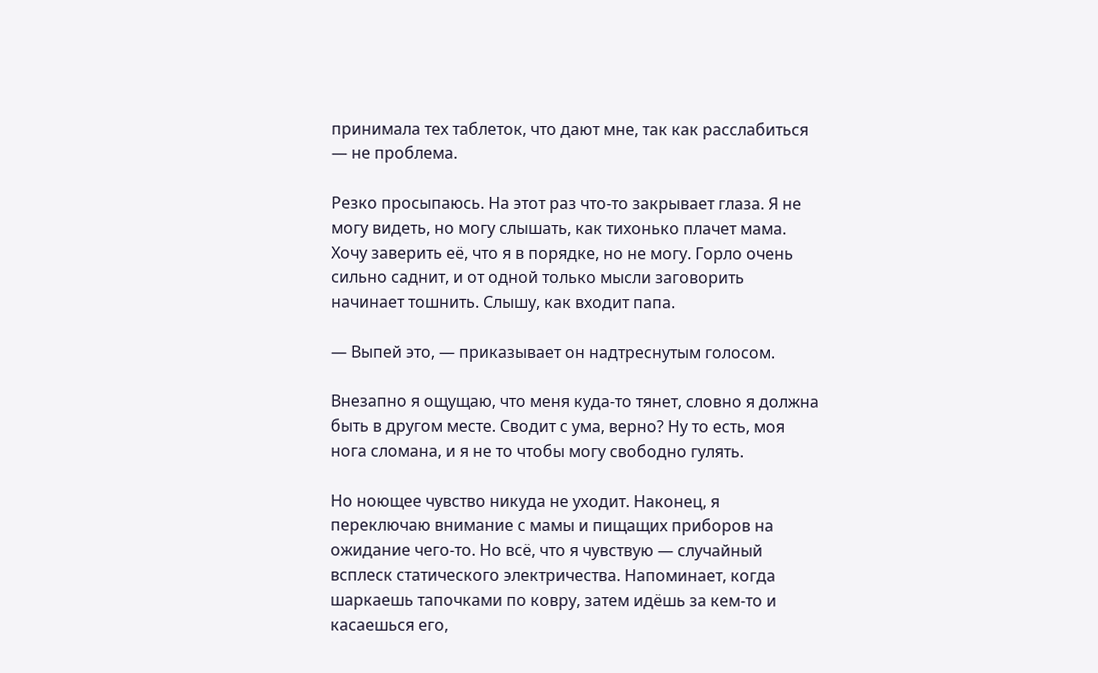принимала тех таблеток, что дают мне, так как расслабиться — не проблема.

Резко просыпаюсь. На этот раз что-то закрывает глаза. Я не могу видеть, но могу слышать, как тихонько плачет мама. Хочу заверить её, что я в порядке, но не могу. Горло очень сильно саднит, и от одной только мысли заговорить начинает тошнить. Слышу, как входит папа.

— Выпей это, — приказывает он надтреснутым голосом.

Внезапно я ощущаю, что меня куда-то тянет, словно я должна быть в другом месте. Сводит с ума, верно? Ну то есть, моя нога сломана, и я не то чтобы могу свободно гулять.

Но ноющее чувство никуда не уходит. Наконец, я переключаю внимание с мамы и пищащих приборов на ожидание чего-то. Но всё, что я чувствую — случайный всплеск статического электричества. Напоминает, когда шаркаешь тапочками по ковру, затем идёшь за кем-то и касаешься его,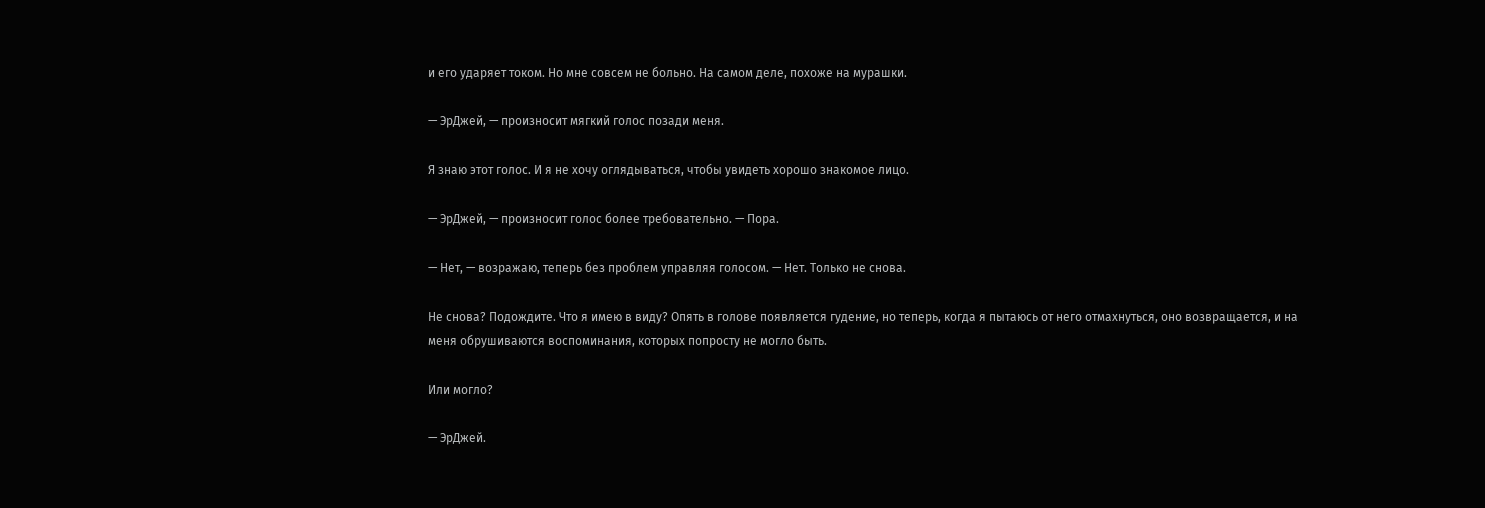и его ударяет током. Но мне совсем не больно. На самом деле, похоже на мурашки.

— ЭрДжей, — произносит мягкий голос позади меня.

Я знаю этот голос. И я не хочу оглядываться, чтобы увидеть хорошо знакомое лицо.

— ЭрДжей, — произносит голос более требовательно. — Пора.

— Нет, — возражаю, теперь без проблем управляя голосом. — Нет. Только не снова.

Не снова? Подождите. Что я имею в виду? Опять в голове появляется гудение, но теперь, когда я пытаюсь от него отмахнуться, оно возвращается, и на меня обрушиваются воспоминания, которых попросту не могло быть.

Или могло?

— ЭрДжей.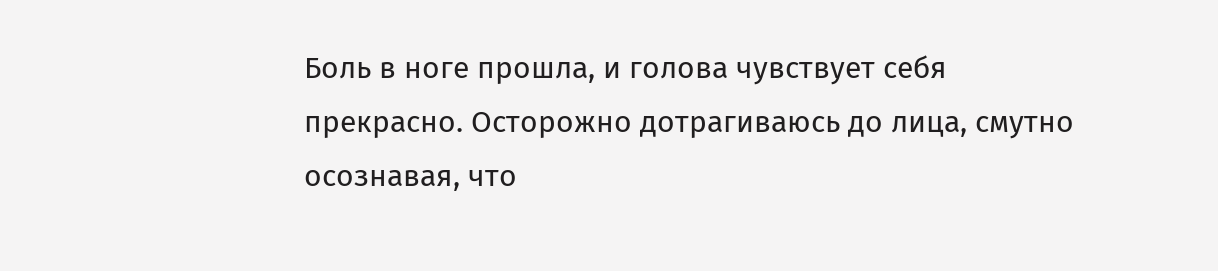Боль в ноге прошла, и голова чувствует себя прекрасно. Осторожно дотрагиваюсь до лица, смутно осознавая, что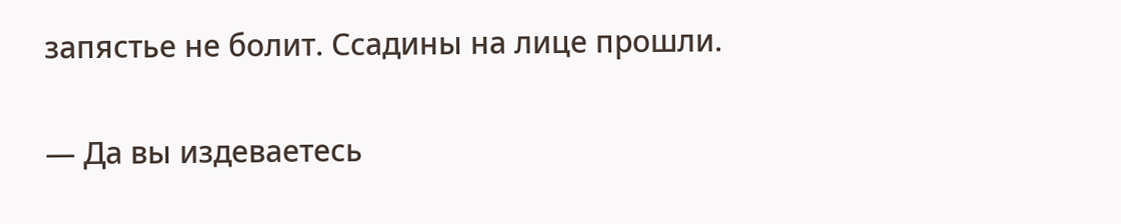запястье не болит. Ссадины на лице прошли.

— Да вы издеваетесь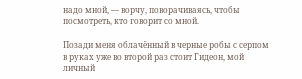надо мной, — ворчу, поворачиваясь, чтобы посмотреть, кто говорит со мной.

Позади меня облачённый в черные робы с серпом в руках уже во второй раз стоит Гидеон, мой личный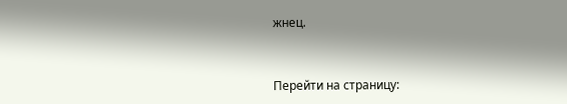жнец.


Перейти на страницу: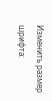Изменить размер шрифта: